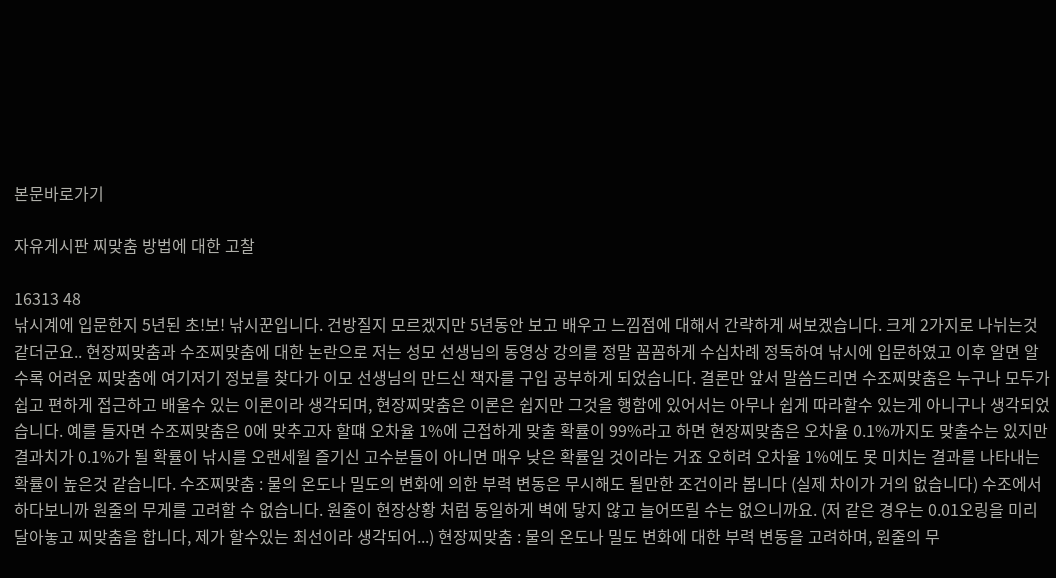본문바로가기

자유게시판 찌맞춤 방법에 대한 고찰

16313 48
낚시계에 입문한지 5년된 초!보! 낚시꾼입니다. 건방질지 모르겠지만 5년동안 보고 배우고 느낌점에 대해서 간략하게 써보겠습니다. 크게 2가지로 나뉘는것 같더군요.. 현장찌맞춤과 수조찌맞춤에 대한 논란으로 저는 성모 선생님의 동영상 강의를 정말 꼼꼼하게 수십차례 정독하여 낚시에 입문하였고 이후 알면 알수록 어려운 찌맞춤에 여기저기 정보를 찾다가 이모 선생님의 만드신 책자를 구입 공부하게 되었습니다. 결론만 앞서 말씀드리면 수조찌맞춤은 누구나 모두가 쉽고 편하게 접근하고 배울수 있는 이론이라 생각되며, 현장찌맞춤은 이론은 쉽지만 그것을 행함에 있어서는 아무나 쉽게 따라할수 있는게 아니구나 생각되었습니다. 예를 들자면 수조찌맞춤은 0에 맞추고자 할떄 오차율 1%에 근접하게 맞출 확률이 99%라고 하면 현장찌맞춤은 오차율 0.1%까지도 맞출수는 있지만 결과치가 0.1%가 될 확률이 낚시를 오랜세월 즐기신 고수분들이 아니면 매우 낮은 확률일 것이라는 거죠 오히려 오차율 1%에도 못 미치는 결과를 나타내는 확률이 높은것 같습니다. 수조찌맞춤 : 물의 온도나 밀도의 변화에 의한 부력 변동은 무시해도 될만한 조건이라 봅니다 (실제 차이가 거의 없습니다) 수조에서 하다보니까 원줄의 무게를 고려할 수 없습니다. 원줄이 현장상황 처럼 동일하게 벽에 닿지 않고 늘어뜨릴 수는 없으니까요. (저 같은 경우는 0.01오링을 미리 달아놓고 찌맞춤을 합니다, 제가 할수있는 최선이라 생각되어...) 현장찌맞춤 : 물의 온도나 밀도 변화에 대한 부력 변동을 고려하며, 원줄의 무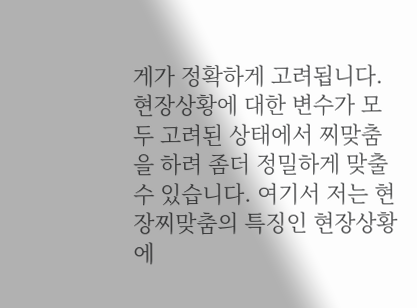게가 정확하게 고려됩니다. 현장상황에 대한 변수가 모두 고려된 상태에서 찌맞춤을 하려 좀더 정밀하게 맞출수 있습니다. 여기서 저는 현장찌맞춤의 특징인 현장상황에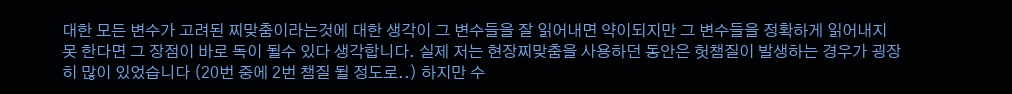대한 모든 변수가 고려된 찌맞춤이라는것에 대한 생각이 그 변수들을 잘 읽어내면 약이되지만 그 변수들을 정확하게 읽어내지 못 한다면 그 장점이 바로 독이 될수 있다 생각합니다. 실제 저는 현장찌맞춤을 사용하던 동안은 헛챔질이 발생하는 경우가 굉장히 많이 있었습니다 (20번 중에 2번 챔질 될 정도로..) 하지만 수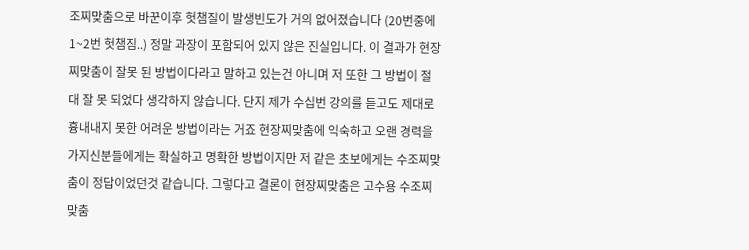조찌맞춤으로 바꾼이후 헛챔질이 발생빈도가 거의 없어졌습니다 (20번중에 1~2번 헛챔짐..) 정말 과장이 포함되어 있지 않은 진실입니다. 이 결과가 현장찌맞춤이 잘못 된 방법이다라고 말하고 있는건 아니며 저 또한 그 방법이 절대 잘 못 되었다 생각하지 않습니다. 단지 제가 수십번 강의를 듣고도 제대로 흉내내지 못한 어려운 방법이라는 거죠 현장찌맞춤에 익숙하고 오랜 경력을 가지신분들에게는 확실하고 명확한 방법이지만 저 같은 초보에게는 수조찌맞춤이 정답이었던것 같습니다. 그렇다고 결론이 현장찌맞춤은 고수용 수조찌맞춤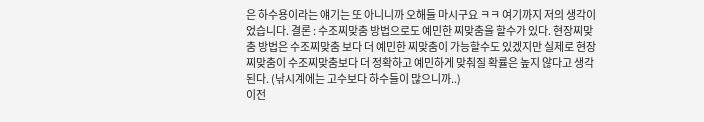은 하수용이라는 얘기는 또 아니니까 오해들 마시구요 ㅋㅋ 여기까지 저의 생각이었습니다. 결론 : 수조찌맞춤 방법으로도 예민한 찌맞춤을 할수가 있다. 현장찌맞춤 방법은 수조찌맞춤 보다 더 예민한 찌맞춤이 가능할수도 있겠지만 실제로 현장찌맞춤이 수조찌맞춤보다 더 정확하고 예민하게 맞춰질 확률은 높지 않다고 생각된다. (낚시계에는 고수보다 하수들이 많으니까..)
이전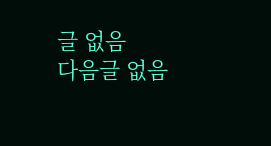글 없음
다음글 없음